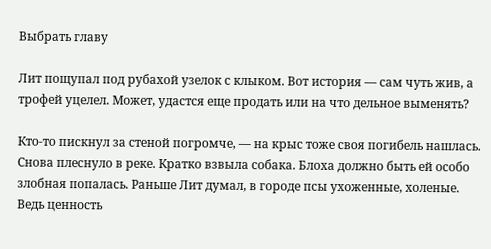Выбрать главу

Лит пощупал под рубахой узелок с клыком. Вот история — сам чуть жив, а трофей уцелел. Может, удастся еще продать или на что дельное выменять?

Кто-то пискнул за стеной погромче, — на крыс тоже своя погибель нашлась. Снова плеснуло в реке. Кратко взвыла собака. Блоха должно быть ей особо злобная попалась. Раньше Лит думал, в городе псы ухоженные, холеные. Ведь ценность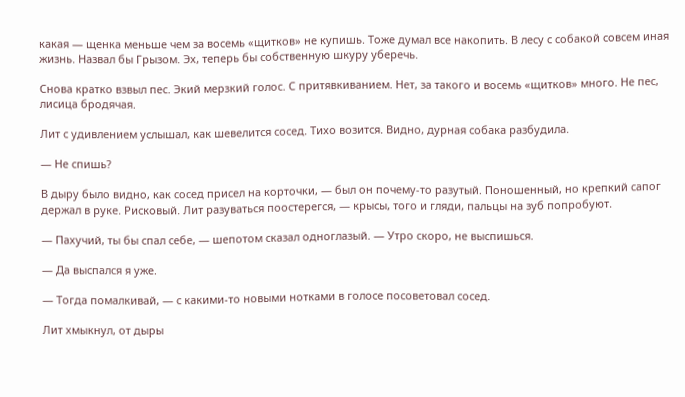какая — щенка меньше чем за восемь «щитков» не купишь. Тоже думал все накопить. В лесу с собакой совсем иная жизнь. Назвал бы Грызом. Эх, теперь бы собственную шкуру уберечь.

Снова кратко взвыл пес. Экий мерзкий голос. С притявкиванием. Нет, за такого и восемь «щитков» много. Не пес, лисица бродячая.

Лит с удивлением услышал, как шевелится сосед. Тихо возится. Видно, дурная собака разбудила.

— Не спишь?

В дыру было видно, как сосед присел на корточки, — был он почему-то разутый. Поношенный, но крепкий сапог держал в руке. Рисковый. Лит разуваться поостерегся, — крысы, того и гляди, пальцы на зуб попробуют.

— Пахучий, ты бы спал себе, — шепотом сказал одноглазый. — Утро скоро, не выспишься.

— Да выспался я уже.

— Тогда помалкивай, — с какими-то новыми нотками в голосе посоветовал сосед.

Лит хмыкнул, от дыры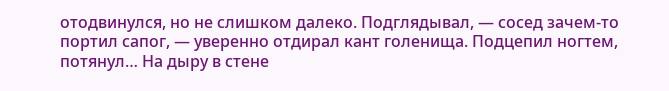отодвинулся, но не слишком далеко. Подглядывал, — сосед зачем-то портил сапог, — уверенно отдирал кант голенища. Подцепил ногтем, потянул… На дыру в стене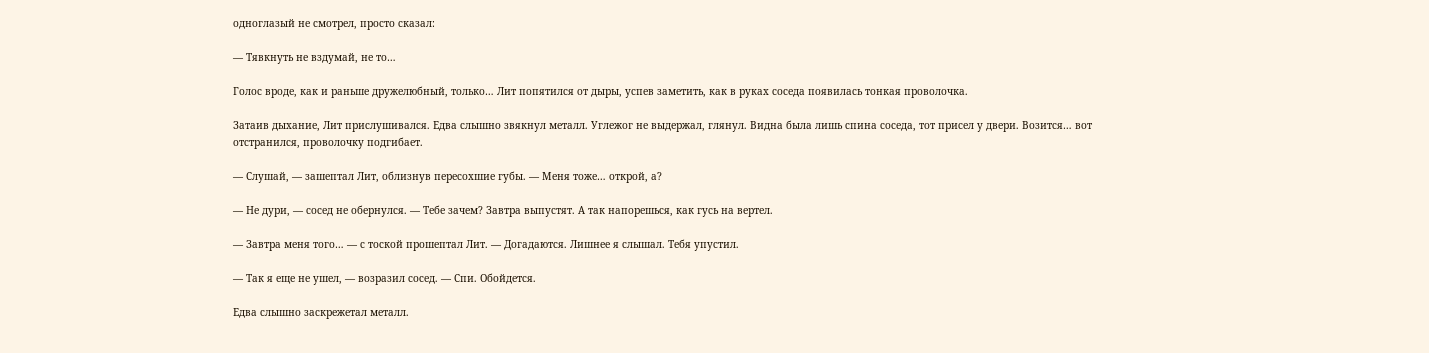одноглазый не смотрел, просто сказал:

— Тявкнуть не вздумай, не то…

Голос вроде, как и раньше дружелюбный, только… Лит попятился от дыры, успев заметить, как в руках соседа появилась тонкая проволочка.

Затаив дыхание, Лит прислушивался. Едва слышно звякнул металл. Углежог не выдержал, глянул. Видна была лишь спина соседа, тот присел у двери. Возится… вот отстранился, проволочку подгибает.

— Слушай, — зашептал Лит, облизнув пересохшие губы. — Меня тоже… открой, а?

— Не дури, — сосед не обернулся. — Тебе зачем? Завтра выпустят. А так напорешься, как гусь на вертел.

— Завтра меня того… — с тоской прошептал Лит. — Догадаются. Лишнее я слышал. Тебя упустил.

— Так я еще не ушел, — возразил сосед. — Спи. Обойдется.

Едва слышно заскрежетал металл.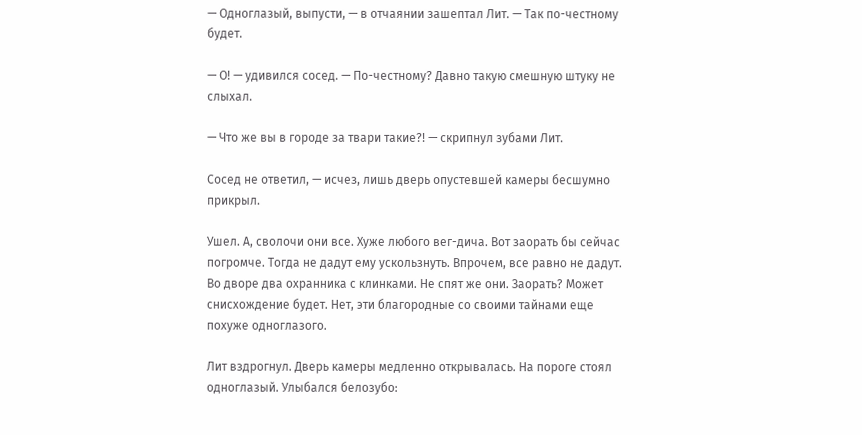— Одноглазый, выпусти, — в отчаянии зашептал Лит. — Так по-честному будет.

— О! — удивился сосед. — По-честному? Давно такую смешную штуку не слыхал.

— Что же вы в городе за твари такие?! — скрипнул зубами Лит.

Сосед не ответил, — исчез, лишь дверь опустевшей камеры бесшумно прикрыл.

Ушел. А, сволочи они все. Хуже любого вег-дича. Вот заорать бы сейчас погромче. Тогда не дадут ему ускользнуть. Впрочем, все равно не дадут. Во дворе два охранника с клинками. Не спят же они. Заорать? Может снисхождение будет. Нет, эти благородные со своими тайнами еще похуже одноглазого.

Лит вздрогнул. Дверь камеры медленно открывалась. На пороге стоял одноглазый. Улыбался белозубо: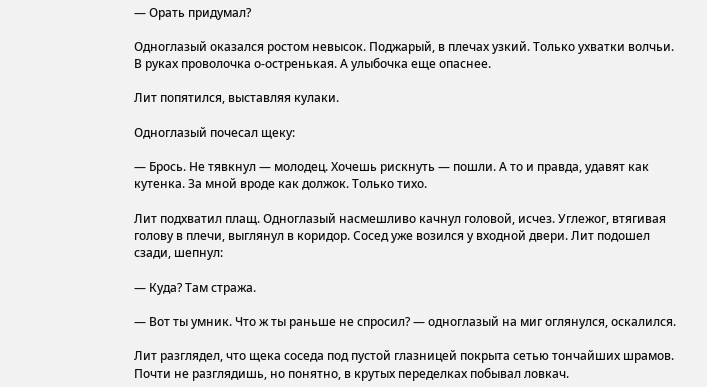— Орать придумал?

Одноглазый оказался ростом невысок. Поджарый, в плечах узкий. Только ухватки волчьи. В руках проволочка о-остренькая. А улыбочка еще опаснее.

Лит попятился, выставляя кулаки.

Одноглазый почесал щеку:

— Брось. Не тявкнул — молодец. Хочешь рискнуть — пошли. А то и правда, удавят как кутенка. За мной вроде как должок. Только тихо.

Лит подхватил плащ. Одноглазый насмешливо качнул головой, исчез. Углежог, втягивая голову в плечи, выглянул в коридор. Сосед уже возился у входной двери. Лит подошел сзади, шепнул:

— Куда? Там стража.

— Вот ты умник. Что ж ты раньше не спросил? — одноглазый на миг оглянулся, оскалился.

Лит разглядел, что щека соседа под пустой глазницей покрыта сетью тончайших шрамов. Почти не разглядишь, но понятно, в крутых переделках побывал ловкач.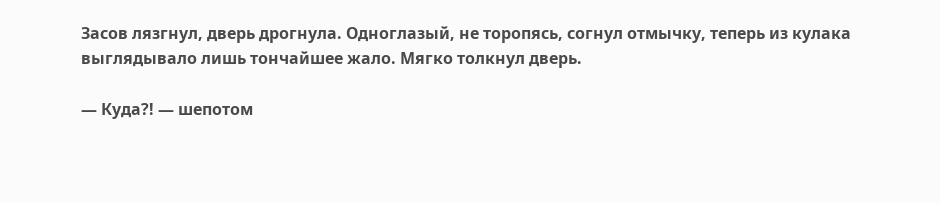Засов лязгнул, дверь дрогнула. Одноглазый, не торопясь, согнул отмычку, теперь из кулака выглядывало лишь тончайшее жало. Мягко толкнул дверь.

— Куда?! — шепотом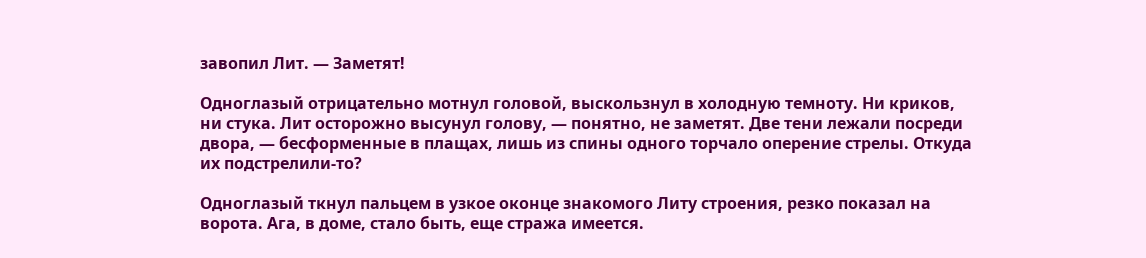завопил Лит. — Заметят!

Одноглазый отрицательно мотнул головой, выскользнул в холодную темноту. Ни криков, ни стука. Лит осторожно высунул голову, — понятно, не заметят. Две тени лежали посреди двора, — бесформенные в плащах, лишь из спины одного торчало оперение стрелы. Откуда их подстрелили-то?

Одноглазый ткнул пальцем в узкое оконце знакомого Литу строения, резко показал на ворота. Ага, в доме, стало быть, еще стража имеется.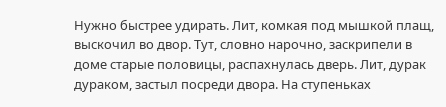Нужно быстрее удирать. Лит, комкая под мышкой плащ, выскочил во двор. Тут, словно нарочно, заскрипели в доме старые половицы, распахнулась дверь. Лит, дурак дураком, застыл посреди двора. На ступеньках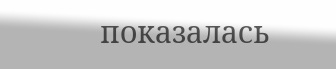показалась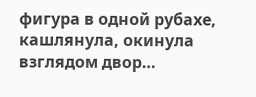фигура в одной рубахе, кашлянула, окинула взглядом двор…